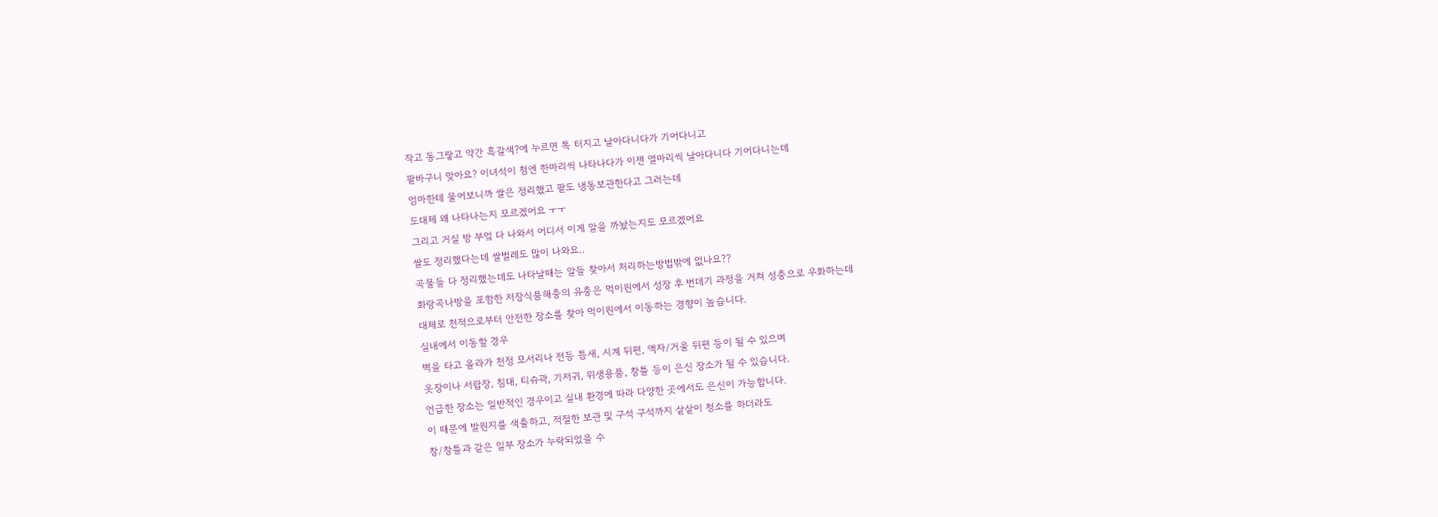작고 동그랗고 약간 흑갈색?에 누르면 톡 터지고 날아다니다가 기어다니고
팥바구니 맞아요? 이녀석이 첨엔 한마리씩 나타나다가 이젠 열마리씩 날아다니다 기어다니는데
엄마한테 물어보니까 쌀은 정리했고 팥도 냉동보관한다고 그러는데
도대체 왜 나타나는지 모르겠어요 ㅜㅜ
그리고 거실 방 부엌 다 나와서 어디서 이게 알을 까놨는지도 모르겠어요
쌀도 정리했다는데 쌀벌레도 많이 나와요..
곡물들 다 정리했는데도 나타날때는 알들 찾아서 처리하는방법밖에 없나요??
화랑곡나방을 포함한 저장식품해충의 유충은 먹이원에서 성장 후 번데기 과정을 거쳐 성충으로 우화하는데
대체로 천적으로부터 안전한 장소를 찾아 먹이원에서 이동하는 경향이 높습니다.
실내에서 이동할 경우
벽을 타고 올라가 천정 모서리나 전등 틈새, 시계 뒤편, 액자/거울 뒤편 등이 될 수 있으며
옷장이나 서랍장, 침대, 티슈곽, 기저귀, 위생용품, 창틀 등이 은신 장소가 될 수 있습니다.
언급한 장소는 일반적인 경우이고 실내 환경에 따라 다양한 곳에서도 은신이 가능합니다.
이 때문에 발원지를 색출하고, 적절한 보관 및 구석 구석까지 샅샅이 청소를 하더라도
창/창틀과 같은 일부 장소가 누락되었을 수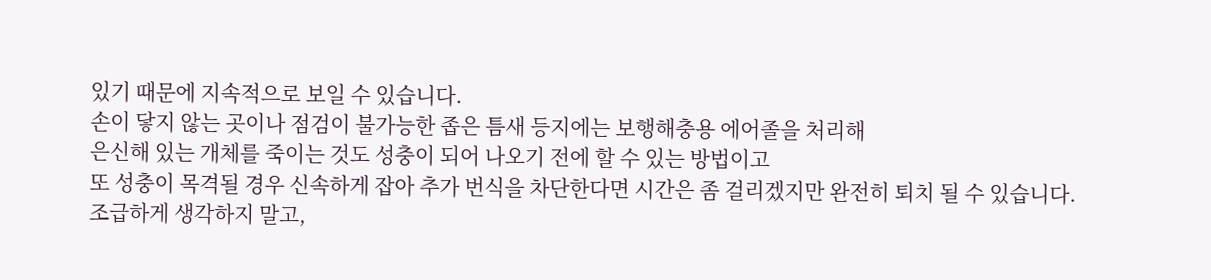있기 때문에 지속적으로 보일 수 있습니다.
손이 닿지 않는 곳이나 점검이 불가능한 좁은 틈새 등지에는 보행해충용 에어졸을 처리해
은신해 있는 개체를 죽이는 것도 성충이 되어 나오기 전에 할 수 있는 방법이고
또 성충이 목격될 경우 신속하게 잡아 추가 번식을 차단한다면 시간은 좀 걸리겠지만 완전히 퇴치 될 수 있습니다.
조급하게 생각하지 말고,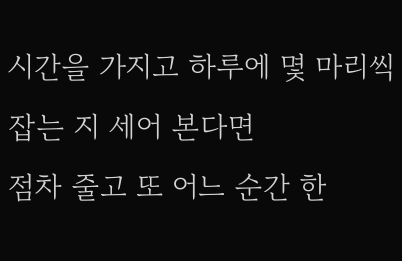시간을 가지고 하루에 몇 마리씩 잡는 지 세어 본다면
점차 줄고 또 어느 순간 한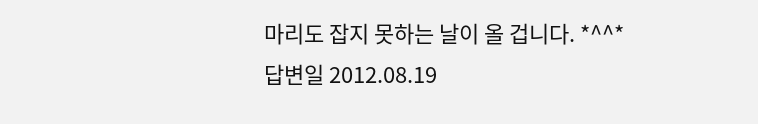마리도 잡지 못하는 날이 올 겁니다. *^^*
답변일 2012.08.19